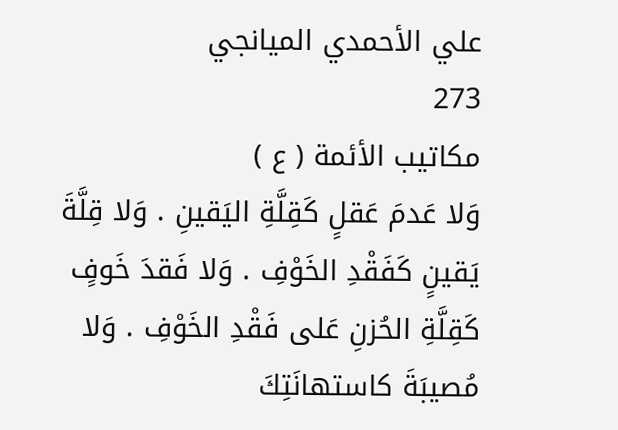علي الأحمدي الميانجي
273
مكاتيب الأئمة ( ع )
وَلا عَدمَ عَقلٍ كَقِلَّةِ اليَقينِ . وَلا قِلَّةَ يَقينٍ كَفَقْدِ الخَوْفِ . وَلا فَقدَ خَوفٍ كَقِلَّةِ الحُزنِ عَلى فَقْدِ الخَوْفِ . وَلا مُصيبَةَ كاستهانَتِكَ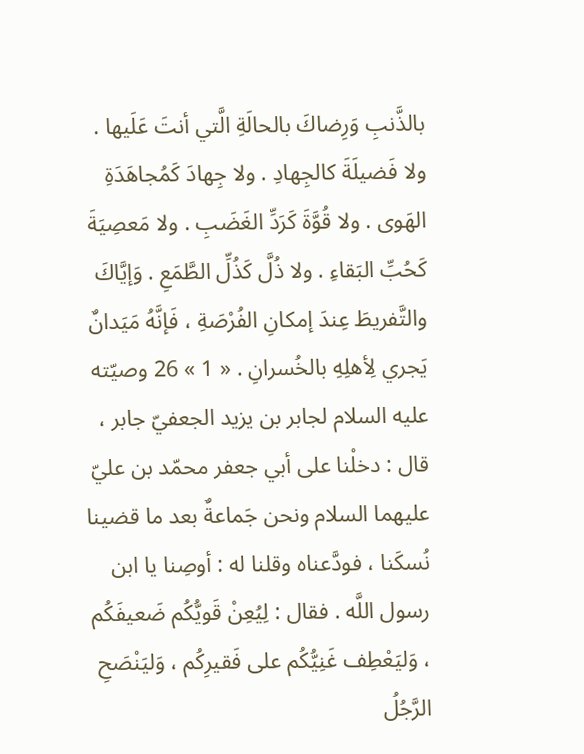بالذَّنبِ وَرِضاكَ بالحالَةِ الَّتي أنتَ عَلَيها . ولا فَضيلَةَ كالجِهادِ . ولا جِهادَ كَمُجاهَدَةِ الهَوى . ولا قُوَّةَ كَرَدِّ الغَضَبِ . ولا مَعصِيَةَ كَحُبِّ البَقاءِ . ولا ذُلَّ كَذُلِّ الطَّمَعِ . وَإيَّاكَ والتَّفريطَ عِندَ إمكانِ الفُرْصَةِ ، فَإنَّهُ مَيَدانٌ يَجري لِأهلِهِ بالخُسرانِ . « 1 » 26 وصيّته عليه السلام لجابر بن يزيد الجعفيّ جابر ، قال : دخلْنا على أبي جعفر محمّد بن عليّ عليهما السلام ونحن جَماعةٌ بعد ما قضينا نُسكَنا ، فودَّعناه وقلنا له : أوصِنا يا ابن رسول اللَّه . فقال : لِيُعِنْ قَويُّكُم ضَعيفَكُم ، وَليَعْطِف غَنِيُّكُم على فَقيرِكُم ، وَليَنْصَحِ الرَّجُلُ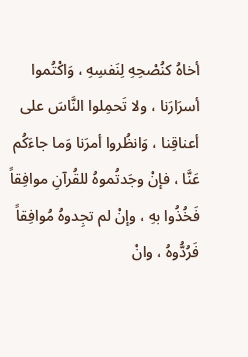أخاهُ كنُصْحِهِ لِنَفسِهِ ، وَاكْتُموا أسرَارَنا ، ولا تَحمِلوا النَّاسَ على أعناقِنا ، وَانظُروا أمرَنا وَما جاءَكُم عَنَّا ، فإنْ وجَدتُموهُ للقُرآنِ موافِقاً فَخُذُوا بهِ ، وإنْ لم تجِدوهُ مُوافِقاً فَرُدُّوهُ ، وانْ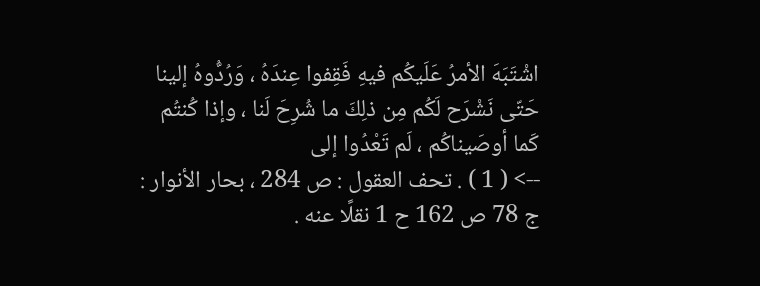اشْتَبَهَ الأمرُ عَلَيكُم فيهِ فَقِفوا عِندَهُ ، وَرُدُّوهُ إلينا حَتّى نَشْرَح لَكُم مِن ذلِكَ ما شُرِحَ لَنا ، وإذا كُنتُم كَما أوصَيناكُم ، لَم تَعْدُوا إلى
--> ( 1 ) . تحف العقول : ص 284 ، بحار الأنوار : ج 78 ص 162 ح 1 نقلًا عنه .